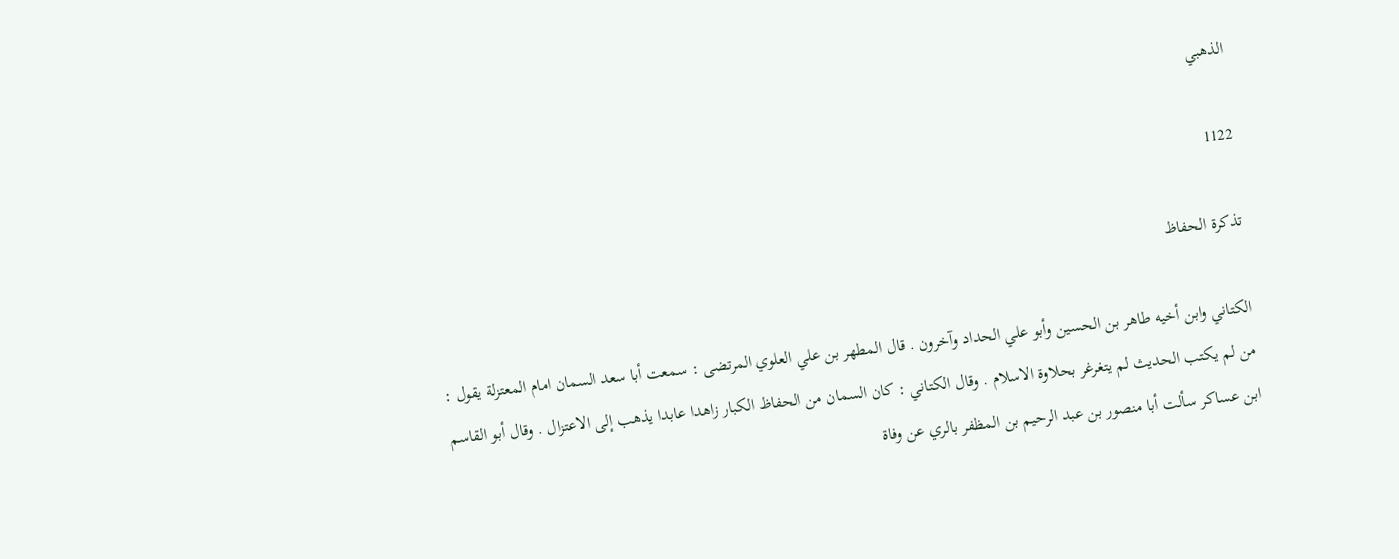الذهبي

1122

تذكرة الحفاظ

الكتاني وابن أخيه طاهر بن الحسين وأبو علي الحداد وآخرون . قال المطهر بن علي العلوي المرتضى : سمعت أبا سعد السمان امام المعتزلة يقول : من لم يكتب الحديث لم يتغرغر بحلاوة الاسلام . وقال الكتاني : كان السمان من الحفاظ الكبار زاهدا عابدا يذهب إلى الاعتزال . وقال أبو القاسم ابن عساكر سألت أبا منصور بن عبد الرحيم بن المظفر بالري عن وفاة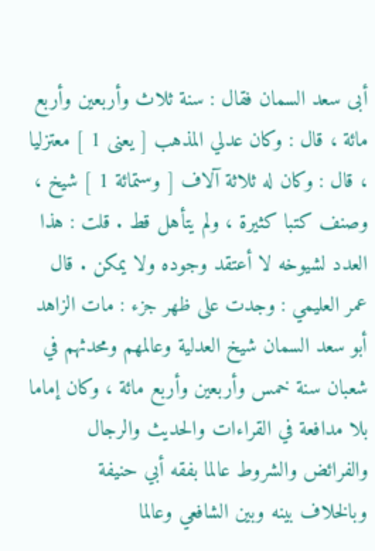أبى سعد السمان فقال : سنة ثلاث وأربعين وأربع مائة ، قال : وكان عدلي المذهب [ يعنى 1 ] معتزليا ، قال : وكان له ثلاثة آلاف [ وستمائة 1 ] شيخ ، وصنف كتبا كثيرة ، ولم يتأهل قط . قلت : هذا العدد لشيوخه لا أعتقد وجوده ولا يمكن . قال عمر العليمي : وجدت على ظهر جزء : مات الزاهد أبو سعد السمان شيخ العدلية وعالمهم ومحدثهم في شعبان سنة خمس وأربعين وأربع مائة ، وكان إماما بلا مدافعة في القراءات والحديث والرجال والفرائض والشروط عالما بفقه أبي حنيفة وبالخلاف بينه وبين الشافعي وعالما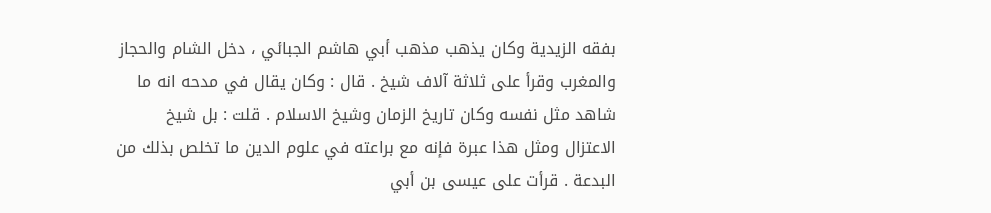بفقه الزيدية وكان يذهب مذهب أبي هاشم الجبائي ، دخل الشام والحجاز والمغرب وقرأ على ثلاثة آلاف شيخ . قال : وكان يقال في مدحه انه ما شاهد مثل نفسه وكان تاريخ الزمان وشيخ الاسلام . قلت : بل شيخ الاعتزال ومثل هذا عبرة فإنه مع براعته في علوم الدين ما تخلص بذلك من البدعة . قرأت على عيسى بن أبي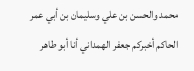محمد والحسن بن علي وسليمان بن أبي عمر الحاكم أخبركم جعفر الهمداني أنا أبو طاهر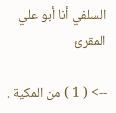السلفي أنا أبو علي المقرئ

--> ( 1 ) من المكية .